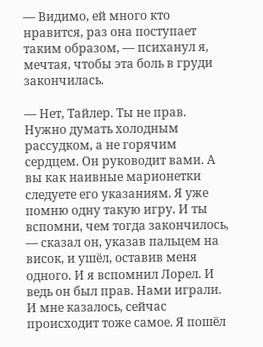— Видимо, ей много кто нравится, раз она поступает таким образом, — психанул я, мечтая, чтобы эта боль в груди закончилась.

— Нет, Тайлер. Ты не прав. Нужно думать холодным рассудком, а не горячим сердцем. Он руководит вами. А вы как наивные марионетки следуете его указаниям. Я уже помню одну такую игру. И ты вспомни, чем тогда закончилось, — сказал он, указав пальцем на висок, и ушёл, оставив меня одного. И я вспомнил Лорел. И ведь он был прав. Нами играли. И мне казалось, сейчас происходит тоже самое. Я пошёл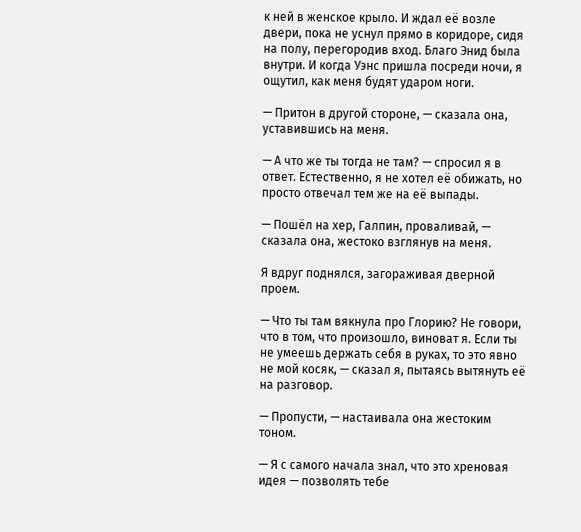к ней в женское крыло. И ждал её возле двери, пока не уснул прямо в коридоре, сидя на полу, перегородив вход. Благо Энид была внутри. И когда Уэнс пришла посреди ночи, я ощутил, как меня будят ударом ноги.

— Притон в другой стороне, — сказала она, уставившись на меня.

— А что же ты тогда не там? — спросил я в ответ. Естественно, я не хотел её обижать, но просто отвечал тем же на её выпады.

— Пошёл на хер, Галпин, проваливай, — сказала она, жестоко взглянув на меня.

Я вдруг поднялся, загораживая дверной проем.

— Что ты там вякнула про Глорию? Не говори, что в том, что произошло, виноват я. Если ты не умеешь держать себя в руках, то это явно не мой косяк, — сказал я, пытаясь вытянуть её на разговор.

— Пропусти, — настаивала она жестоким тоном.

— Я с самого начала знал, что это хреновая идея — позволять тебе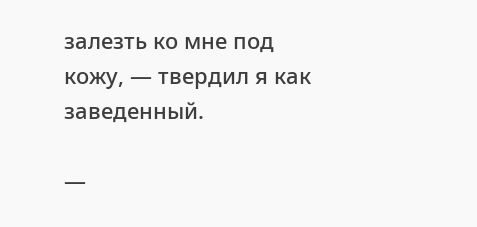залезть ко мне под кожу, — твердил я как заведенный.

—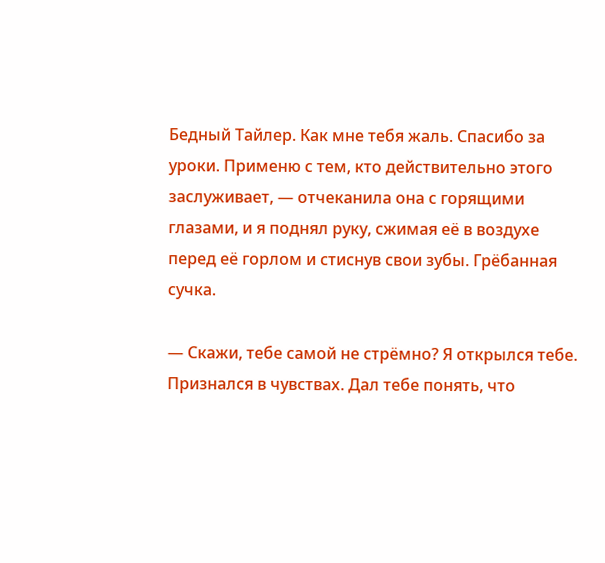Бедный Тайлер. Как мне тебя жаль. Спасибо за уроки. Применю с тем, кто действительно этого заслуживает, — отчеканила она с горящими глазами, и я поднял руку, сжимая её в воздухе перед её горлом и стиснув свои зубы. Грёбанная сучка.

— Скажи, тебе самой не стрёмно? Я открылся тебе. Признался в чувствах. Дал тебе понять, что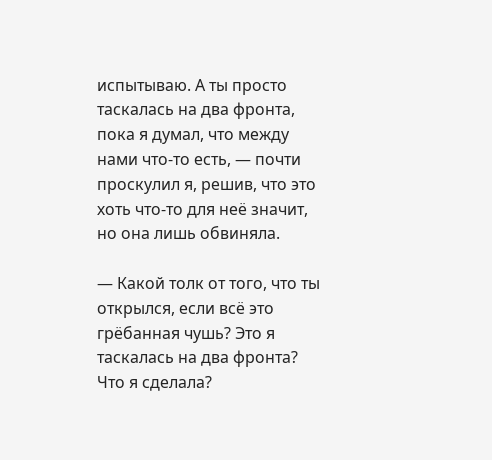испытываю. А ты просто таскалась на два фронта, пока я думал, что между нами что-то есть, — почти проскулил я, решив, что это хоть что-то для неё значит, но она лишь обвиняла.

— Какой толк от того, что ты открылся, если всё это грёбанная чушь? Это я таскалась на два фронта? Что я сделала?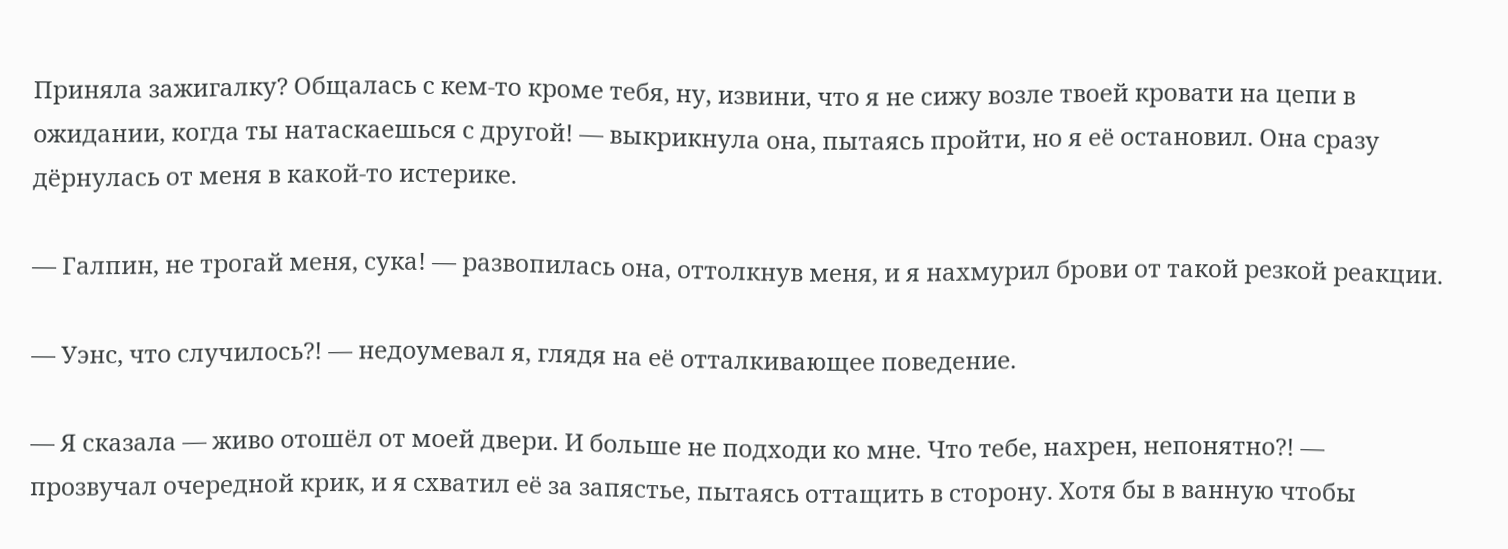Приняла зажигалку? Общалась с кем-то кроме тебя, ну, извини, что я не сижу возле твоей кровати на цепи в ожидании, когда ты натаскаешься с другой! — выкрикнула она, пытаясь пройти, но я её остановил. Она сразу дёрнулась от меня в какой-то истерике.

— Галпин, не трогай меня, сука! — развопилась она, оттолкнув меня, и я нахмурил брови от такой резкой реакции.

— Уэнс, что случилось?! — недоумевал я, глядя на её отталкивающее поведение.

— Я сказала — живо отошёл от моей двери. И больше не подходи ко мне. Что тебе, нахрен, непонятно?! — прозвучал очередной крик, и я схватил её за запястье, пытаясь оттащить в сторону. Хотя бы в ванную чтобы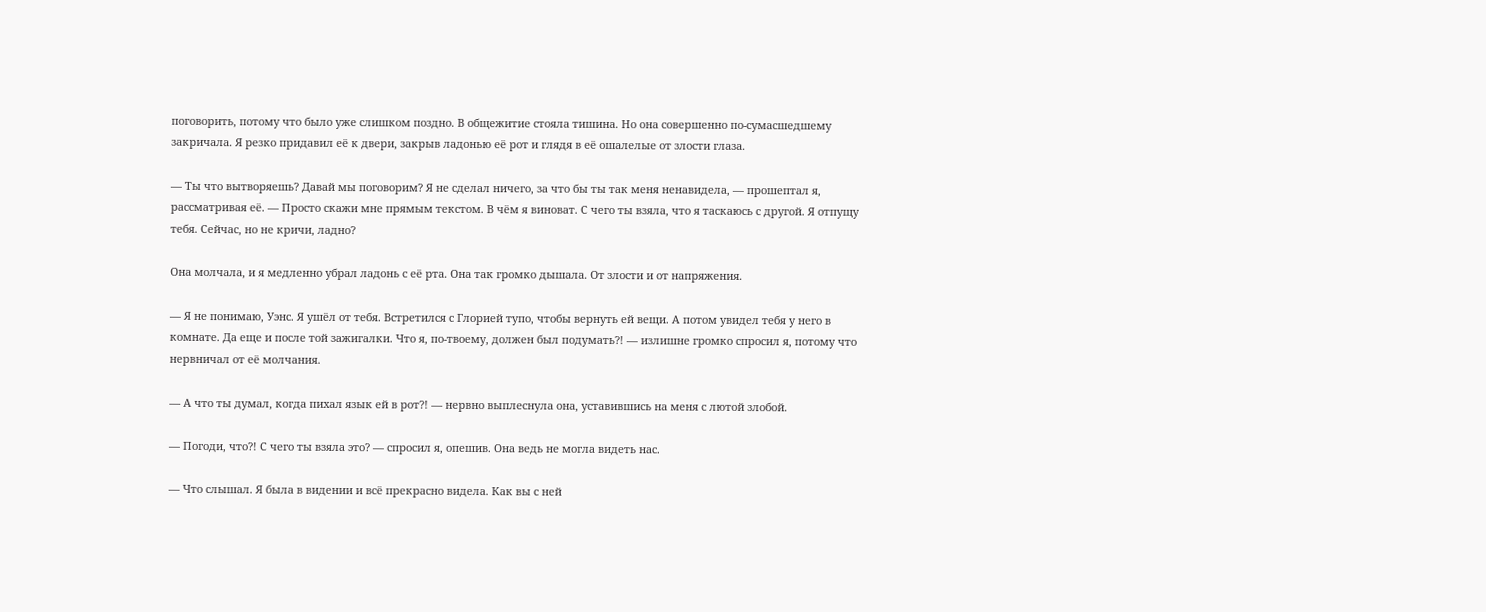поговорить, потому что было уже слишком поздно. В общежитие стояла тишина. Но она совершенно по-сумасшедшему закричала. Я резко придавил её к двери, закрыв ладонью её рот и глядя в её ошалелые от злости глаза.

— Ты что вытворяешь? Давай мы поговорим? Я не сделал ничего, за что бы ты так меня ненавидела, — прошептал я, рассматривая её. — Просто скажи мне прямым текстом. В чём я виноват. С чего ты взяла, что я таскаюсь с другой. Я отпущу тебя. Сейчас, но не кричи, ладно?

Она молчала, и я медленно убрал ладонь с её рта. Она так громко дышала. От злости и от напряжения.

— Я не понимаю, Уэнс. Я ушёл от тебя. Встретился с Глорией тупо, чтобы вернуть ей вещи. А потом увидел тебя у него в комнате. Да еще и после той зажигалки. Что я, по-твоему, должен был подумать?! — излишне громко спросил я, потому что нервничал от её молчания.

— А что ты думал, когда пихал язык ей в рот?! — нервно выплеснула она, уставившись на меня с лютой злобой.

— Погоди, что?! С чего ты взяла это? — спросил я, опешив. Она ведь не могла видеть нас.

— Что слышал. Я была в видении и всё прекрасно видела. Как вы с ней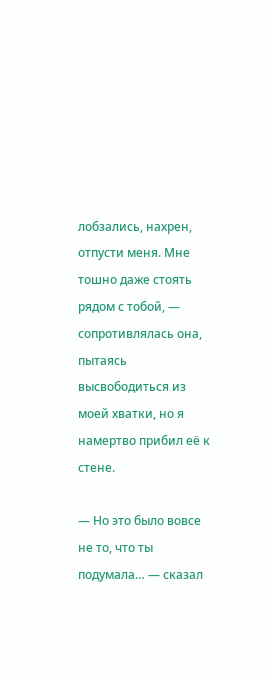лобзались, нахрен, отпусти меня. Мне тошно даже стоять рядом с тобой, — сопротивлялась она, пытаясь высвободиться из моей хватки, но я намертво прибил её к стене.

— Но это было вовсе не то, что ты подумала… — сказал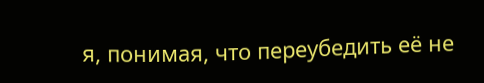я, понимая, что переубедить её не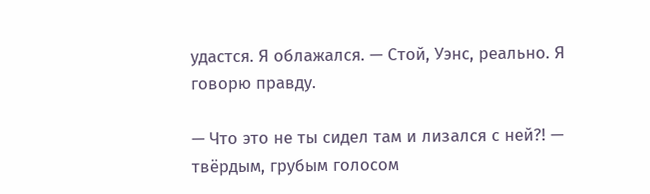удастся. Я облажался. — Стой, Уэнс, реально. Я говорю правду.

— Что это не ты сидел там и лизался с ней?! — твёрдым, грубым голосом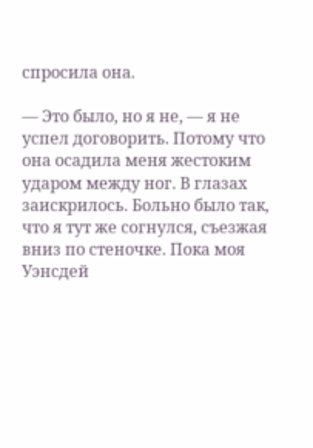спросила она.

— Это было, но я не, — я не успел договорить. Потому что она осадила меня жестоким ударом между ног. В глазах заискрилось. Больно было так, что я тут же согнулся, съезжая вниз по стеночке. Пока моя Уэнсдей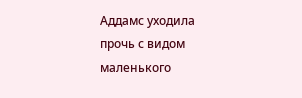Аддамс уходила прочь с видом маленького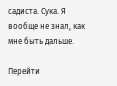садиста. Сука. Я вообще не знал, как мне быть дальше.

Перейти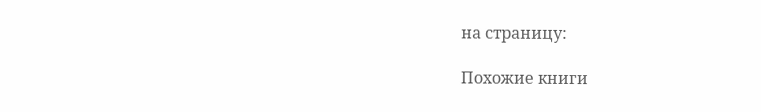на страницу:

Похожие книги